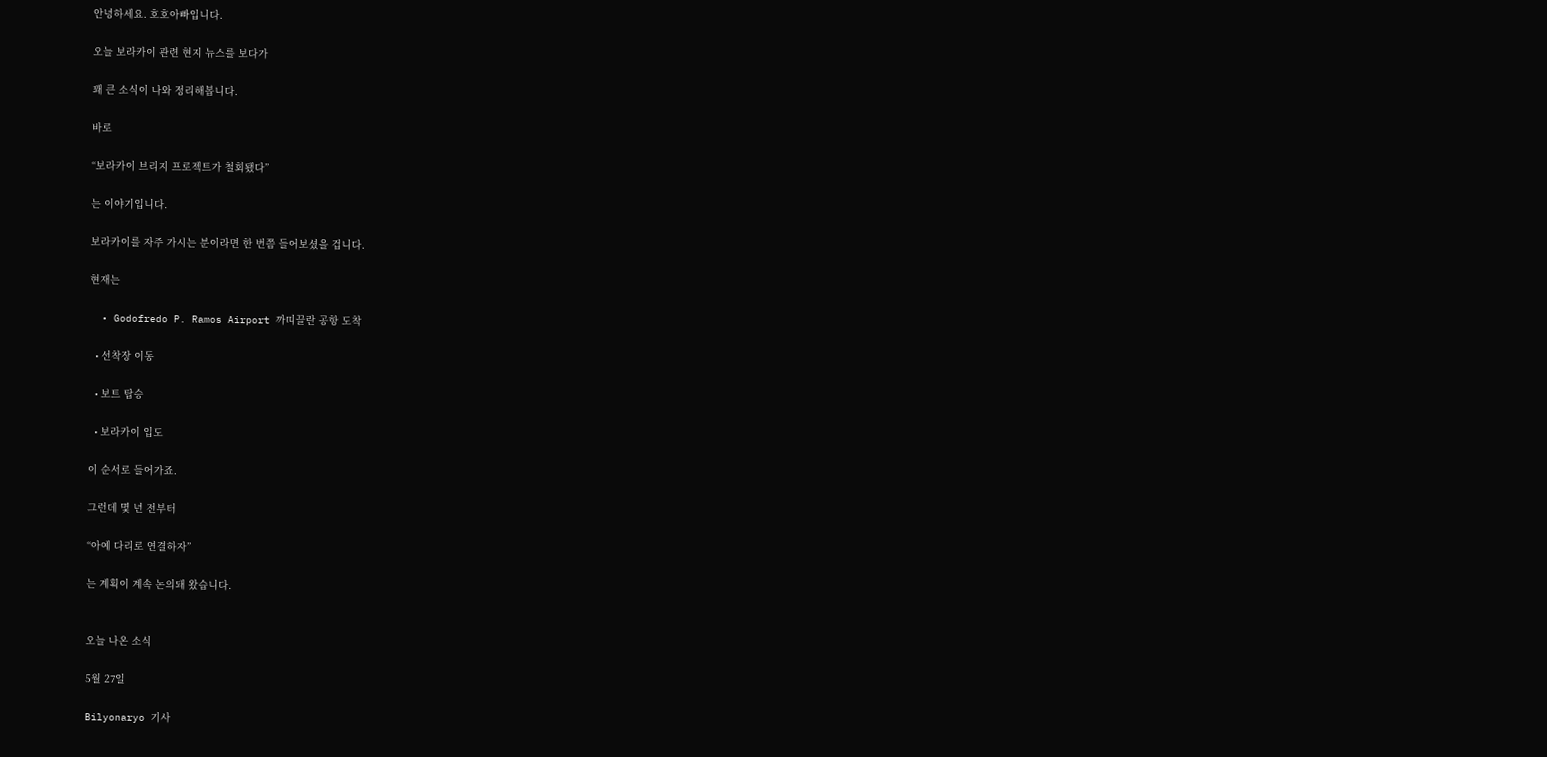안녕하세요. 호호아빠입니다.

오늘 보라카이 관련 현지 뉴스를 보다가

꽤 큰 소식이 나와 정리해봅니다.

바로

“보라카이 브리지 프로젝트가 철회됐다”

는 이야기입니다.

보라카이를 자주 가시는 분이라면 한 번쯤 들어보셨을 겁니다.

현재는

  • Godofredo P. Ramos Airport 까띠끌란 공항 도착

  • 선착장 이동

  • 보트 탑승

  • 보라카이 입도

이 순서로 들어가죠.

그런데 몇 년 전부터

“아예 다리로 연결하자”

는 계획이 계속 논의돼 왔습니다.


오늘 나온 소식

5월 27일

Bilyonaryo 기사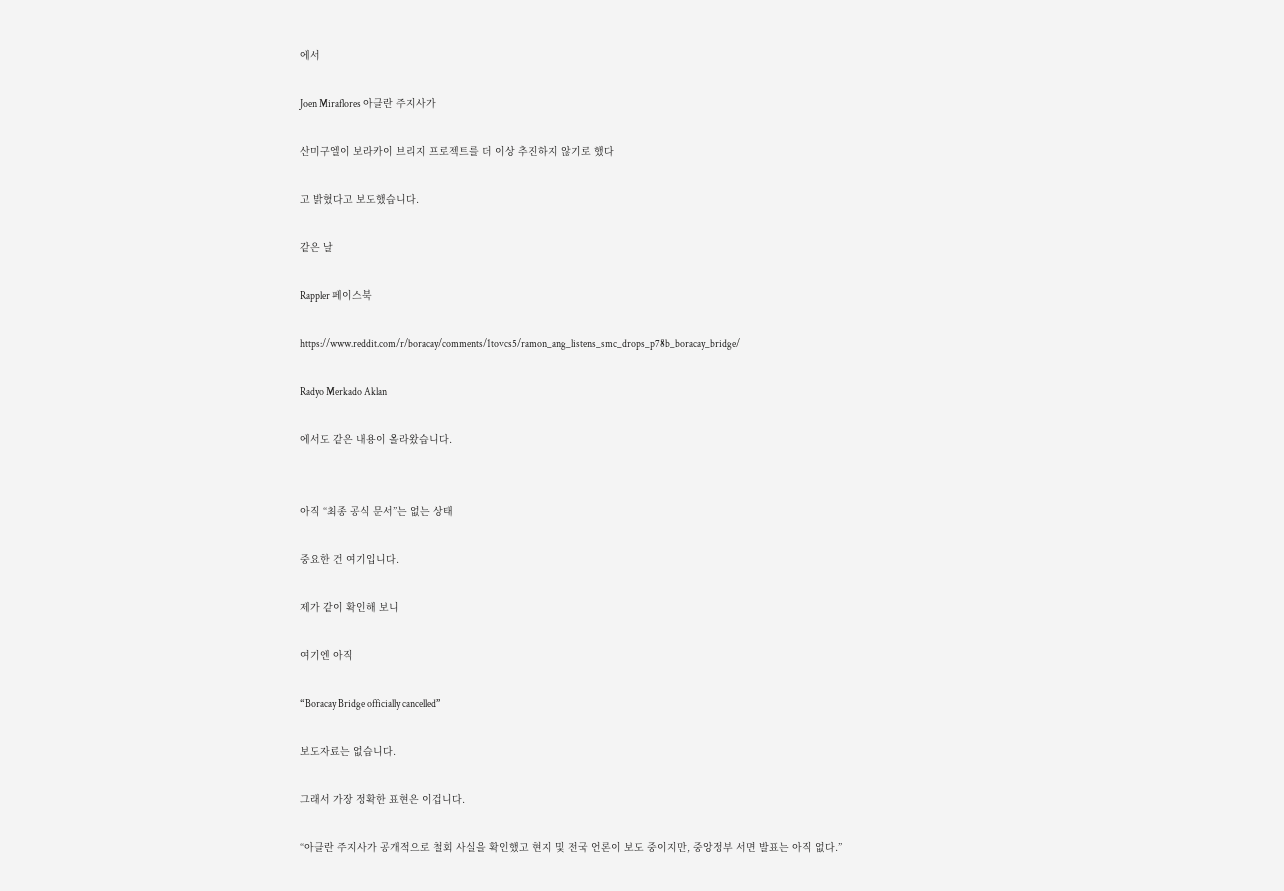에서

Joen Miraflores 아클란 주지사가

산미구엘이 보라카이 브리지 프로젝트를 더 이상 추진하지 않기로 했다

고 밝혔다고 보도했습니다.

같은 날

Rappler 페이스북

https://www.reddit.com/r/boracay/comments/1tovcs5/ramon_ang_listens_smc_drops_p78b_boracay_bridge/

Radyo Merkado Aklan

에서도 같은 내용이 올라왔습니다.


아직 “최종 공식 문서”는 없는 상태

중요한 건 여기입니다.

제가 같이 확인해 보니

여기엔 아직

“Boracay Bridge officially cancelled”

보도자료는 없습니다.

그래서 가장 정확한 표현은 이겁니다.

“아클란 주지사가 공개적으로 철회 사실을 확인했고 현지 및 전국 언론이 보도 중이지만, 중앙정부 서면 발표는 아직 없다.”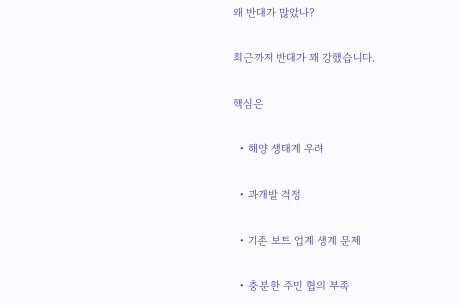왜 반대가 많았나?

최근까지 반대가 꽤 강했습니다.

핵심은

  • 해양 생태계 우려

  • 과개발 걱정

  • 기존 보트 업계 생계 문제

  • 충분한 주민 협의 부족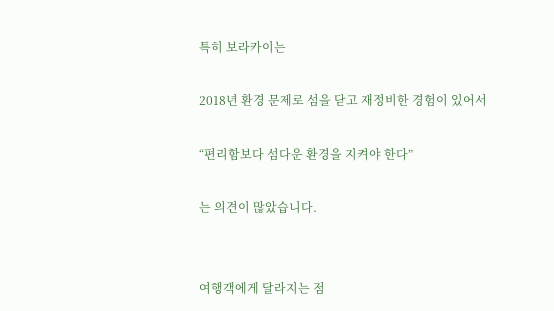특히 보라카이는

2018년 환경 문제로 섬을 닫고 재정비한 경험이 있어서

“편리함보다 섬다운 환경을 지켜야 한다”

는 의견이 많았습니다.


여행객에게 달라지는 점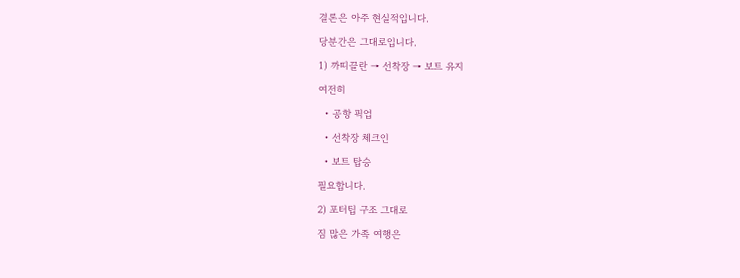결론은 아주 현실적입니다.

당분간은 그대로입니다.

1) 까띠끌란 → 선착장 → 보트 유지

여전히

  • 공항 픽업

  • 선착장 체크인

  • 보트 탑승

필요합니다.

2) 포터팁 구조 그대로

짐 많은 가족 여행은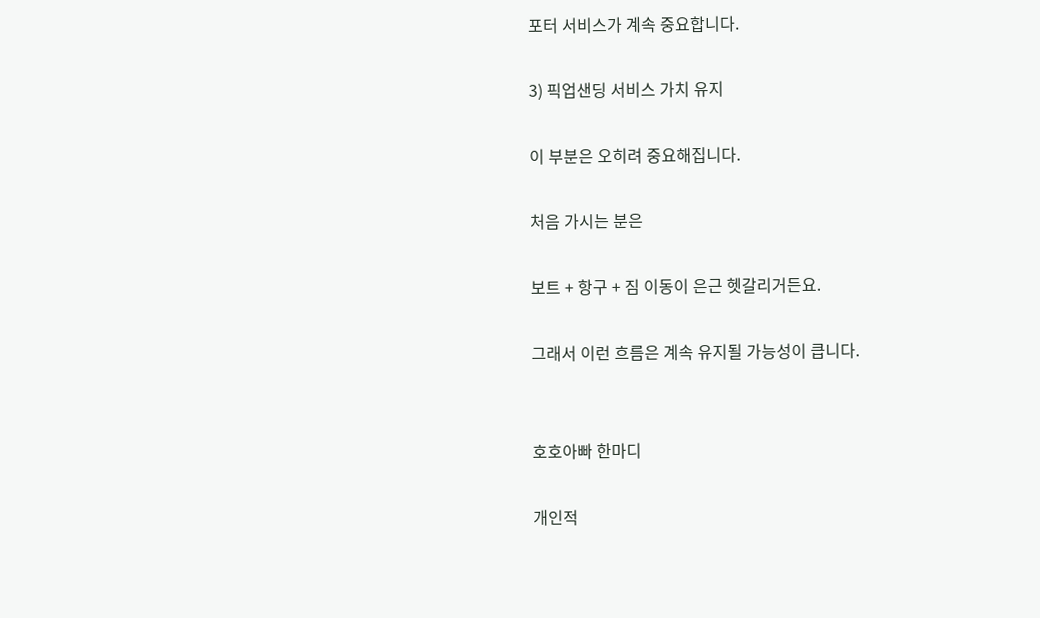포터 서비스가 계속 중요합니다.

3) 픽업샌딩 서비스 가치 유지

이 부분은 오히려 중요해집니다.

처음 가시는 분은

보트 + 항구 + 짐 이동이 은근 헷갈리거든요.

그래서 이런 흐름은 계속 유지될 가능성이 큽니다.


호호아빠 한마디

개인적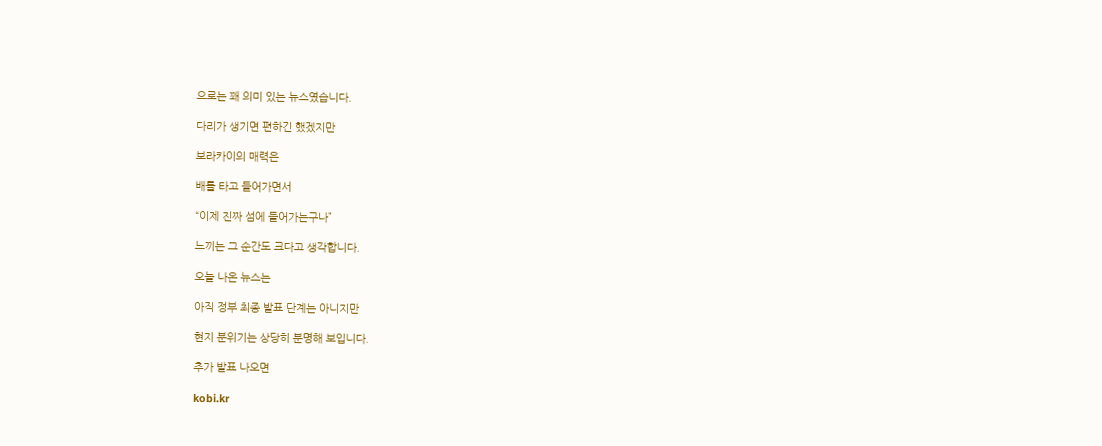으로는 꽤 의미 있는 뉴스였습니다.

다리가 생기면 편하긴 했겠지만

보라카이의 매력은

배를 타고 들어가면서

“이제 진짜 섬에 들어가는구나”

느끼는 그 순간도 크다고 생각합니다.

오늘 나온 뉴스는

아직 정부 최종 발표 단계는 아니지만

현지 분위기는 상당히 분명해 보입니다.

추가 발표 나오면

kobi.kr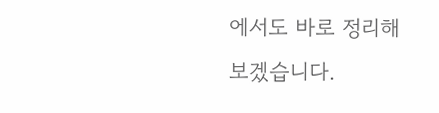에서도 바로 정리해보겠습니다.